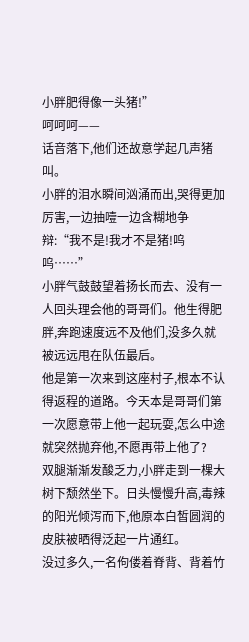小胖肥得像一头猪!”
呵呵呵——
话音落下,他们还故意学起几声猪叫。
小胖的泪水瞬间汹涌而出,哭得更加厉害,一边抽噎一边含糊地争辩:“我不是!我才不是猪!呜呜……”
小胖气鼓鼓望着扬长而去、没有一人回头理会他的哥哥们。他生得肥胖,奔跑速度远不及他们,没多久就被远远甩在队伍最后。
他是第一次来到这座村子,根本不认得返程的道路。今天本是哥哥们第一次愿意带上他一起玩耍,怎么中途就突然抛弃他,不愿再带上他了?
双腿渐渐发酸乏力,小胖走到一棵大树下颓然坐下。日头慢慢升高,毒辣的阳光倾泻而下,他原本白皙圆润的皮肤被晒得泛起一片通红。
没过多久,一名佝偻着脊背、背着竹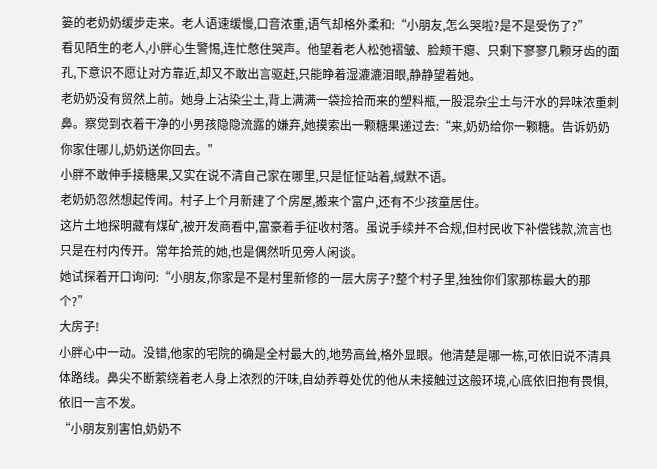篓的老奶奶缓步走来。老人语速缓慢,口音浓重,语气却格外柔和:“小朋友,怎么哭啦?是不是受伤了?”
看见陌生的老人,小胖心生警惕,连忙憋住哭声。他望着老人松弛褶皱、脸颊干瘪、只剩下寥寥几颗牙齿的面孔,下意识不愿让对方靠近,却又不敢出言驱赶,只能睁着湿漉漉泪眼,静静望着她。
老奶奶没有贸然上前。她身上沾染尘土,背上满满一袋捡拾而来的塑料瓶,一股混杂尘土与汗水的异味浓重刺鼻。察觉到衣着干净的小男孩隐隐流露的嫌弃,她摸索出一颗糖果递过去:“来,奶奶给你一颗糖。告诉奶奶你家住哪儿,奶奶送你回去。”
小胖不敢伸手接糖果,又实在说不清自己家在哪里,只是怔怔站着,缄默不语。
老奶奶忽然想起传闻。村子上个月新建了个房屋,搬来个富户,还有不少孩童居住。
这片土地探明藏有煤矿,被开发商看中,富豪着手征收村落。虽说手续并不合规,但村民收下补偿钱款,流言也只是在村内传开。常年拾荒的她,也是偶然听见旁人闲谈。
她试探着开口询问:“小朋友,你家是不是村里新修的一层大房子?整个村子里,独独你们家那栋最大的那个?”
大房子!
小胖心中一动。没错,他家的宅院的确是全村最大的,地势高耸,格外显眼。他清楚是哪一栋,可依旧说不清具体路线。鼻尖不断萦绕着老人身上浓烈的汗味,自幼养尊处优的他从未接触过这般环境,心底依旧抱有畏惧,依旧一言不发。
“小朋友别害怕,奶奶不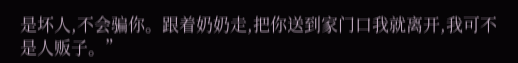是坏人,不会骗你。跟着奶奶走,把你送到家门口我就离开,我可不是人贩子。”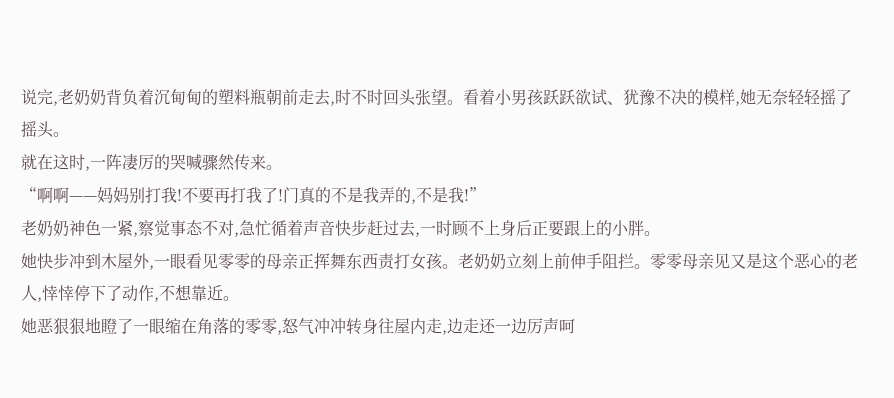说完,老奶奶背负着沉甸甸的塑料瓶朝前走去,时不时回头张望。看着小男孩跃跃欲试、犹豫不决的模样,她无奈轻轻摇了摇头。
就在这时,一阵凄厉的哭喊骤然传来。
“啊啊——妈妈别打我!不要再打我了!门真的不是我弄的,不是我!”
老奶奶神色一紧,察觉事态不对,急忙循着声音快步赶过去,一时顾不上身后正要跟上的小胖。
她快步冲到木屋外,一眼看见零零的母亲正挥舞东西责打女孩。老奶奶立刻上前伸手阻拦。零零母亲见又是这个恶心的老人,悻悻停下了动作,不想靠近。
她恶狠狠地瞪了一眼缩在角落的零零,怒气冲冲转身往屋内走,边走还一边厉声呵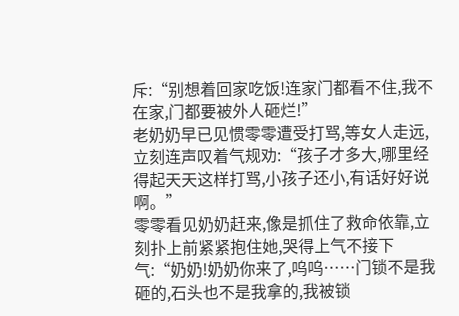斥:“别想着回家吃饭!连家门都看不住,我不在家,门都要被外人砸烂!”
老奶奶早已见惯零零遭受打骂,等女人走远,立刻连声叹着气规劝:“孩子才多大,哪里经得起天天这样打骂,小孩子还小,有话好好说啊。”
零零看见奶奶赶来,像是抓住了救命依靠,立刻扑上前紧紧抱住她,哭得上气不接下气:“奶奶!奶奶你来了,呜呜……门锁不是我砸的,石头也不是我拿的,我被锁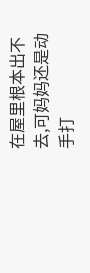在屋里根本出不去,可妈妈还是动手打